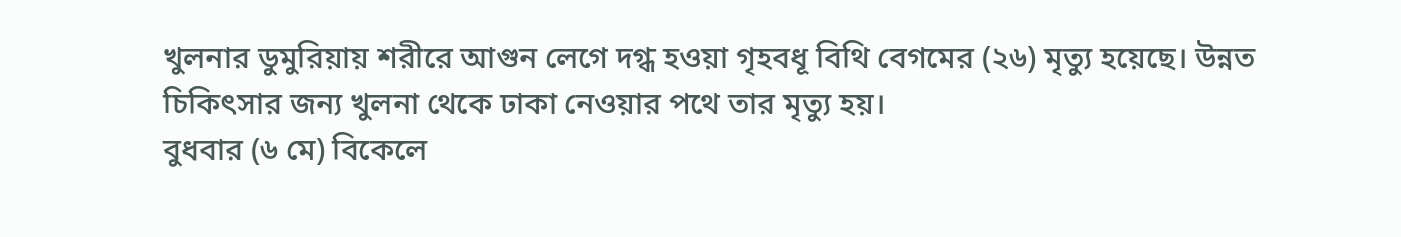খুলনার ডুমুরিয়ায় শরীরে আগুন লেগে দগ্ধ হওয়া গৃহবধূ বিথি বেগমের (২৬) মৃত্যু হয়েছে। উন্নত চিকিৎসার জন্য খুলনা থেকে ঢাকা নেওয়ার পথে তার মৃত্যু হয়।
বুধবার (৬ মে) বিকেলে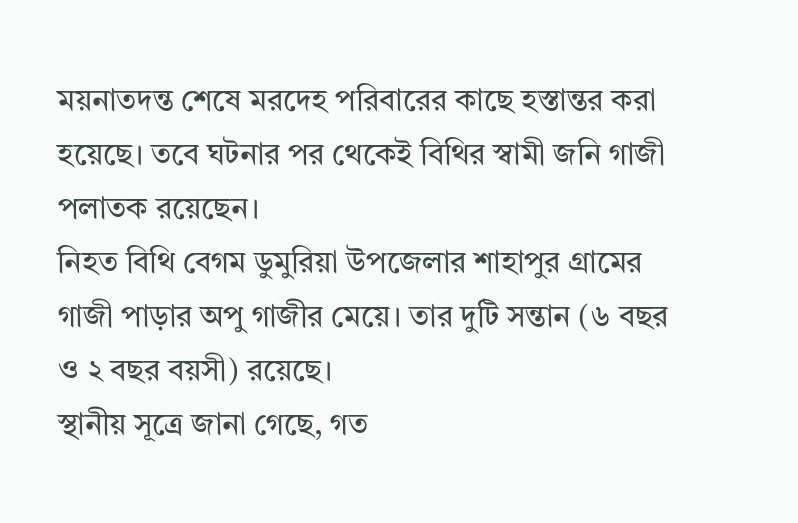ময়নাতদন্ত শেষে মরদেহ পরিবারের কাছে হস্তান্তর করা হয়েছে। তবে ঘটনার পর থেকেই বিথির স্বামী জনি গাজী পলাতক রয়েছেন।
নিহত বিথি বেগম ডুমুরিয়া উপজেলার শাহাপুর গ্রামের গাজী পাড়ার অপু গাজীর মেয়ে। তার দুটি সন্তান (৬ বছর ও ২ বছর বয়সী) রয়েছে।
স্থানীয় সূত্রে জানা গেছে, গত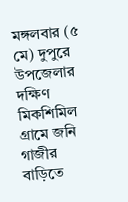মঙ্গলবার (৫ মে) দুপুরে উপজেলার দক্ষিণ মিকশিমিল গ্রামে জনি গাজীর বাড়িতে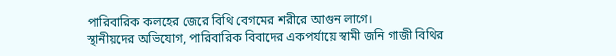পারিবারিক কলহের জেরে বিথি বেগমের শরীরে আগুন লাগে।
স্থানীয়দের অভিযোগ, পারিবারিক বিবাদের একপর্যায়ে স্বামী জনি গাজী বিথির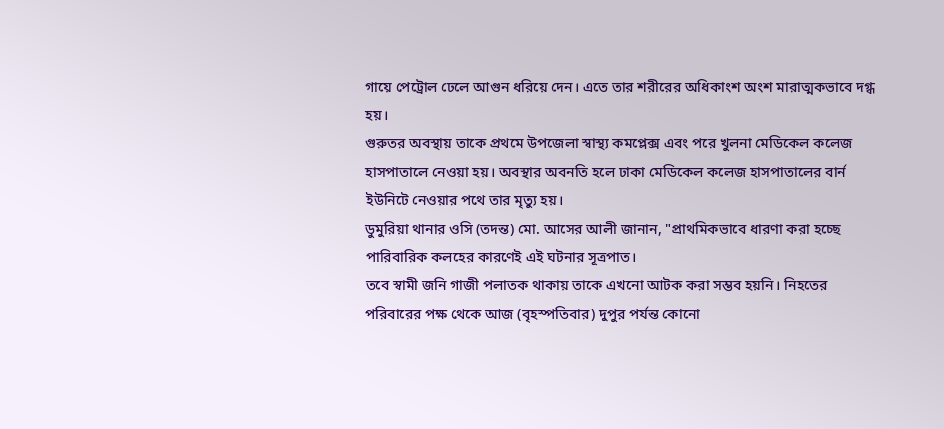গায়ে পেট্রোল ঢেলে আগুন ধরিয়ে দেন। এতে তার শরীরের অধিকাংশ অংশ মারাত্মকভাবে দগ্ধ হয়।
গুরুতর অবস্থায় তাকে প্রথমে উপজেলা স্বাস্থ্য কমপ্লেক্স এবং পরে খুলনা মেডিকেল কলেজ হাসপাতালে নেওয়া হয়। অবস্থার অবনতি হলে ঢাকা মেডিকেল কলেজ হাসপাতালের বার্ন ইউনিটে নেওয়ার পথে তার মৃত্যু হয়।
ডুমুরিয়া থানার ওসি (তদন্ত) মো. আসের আলী জানান, "প্রাথমিকভাবে ধারণা করা হচ্ছে পারিবারিক কলহের কারণেই এই ঘটনার সূত্রপাত।
তবে স্বামী জনি গাজী পলাতক থাকায় তাকে এখনো আটক করা সম্ভব হয়নি। নিহতের পরিবারের পক্ষ থেকে আজ (বৃহস্পতিবার) দুপুর পর্যন্ত কোনো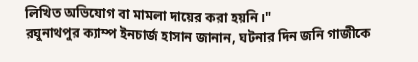লিখিত অভিযোগ বা মামলা দায়ের করা হয়নি।"
রঘুনাথপুর ক্যাম্প ইনচার্জ হাসান জানান, ঘটনার দিন জনি গাজীকে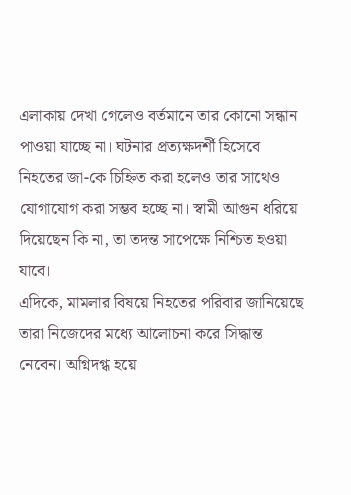এলাকায় দেখা গেলেও বর্তমানে তার কোনো সন্ধান পাওয়া যাচ্ছে না। ঘটনার প্রত্যক্ষদর্শী হিসেবে নিহতের জা-কে চিহ্নিত করা হলেও তার সাথেও যোগাযোগ করা সম্ভব হচ্ছে না। স্বামী আগুন ধরিয়ে দিয়েছেন কি না, তা তদন্ত সাপেক্ষে নিশ্চিত হওয়া যাবে।
এদিকে, মামলার বিষয়ে নিহতের পরিবার জানিয়েছে তারা নিজেদের মধ্যে আলোচনা করে সিদ্ধান্ত নেবেন। অগ্নিদগ্ধ হয়ে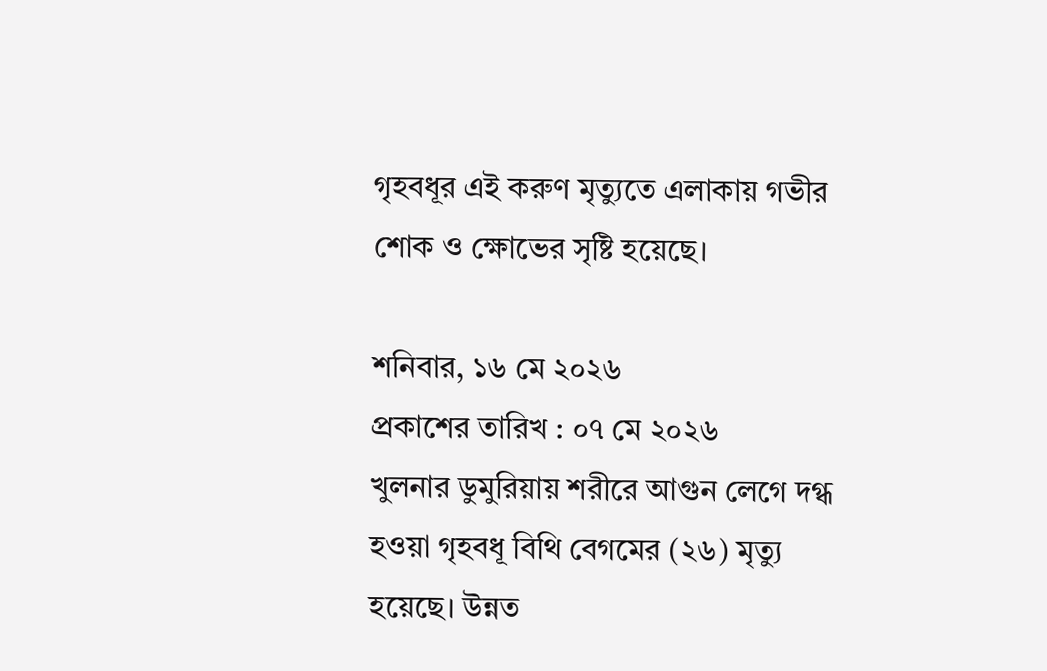গৃহবধূর এই করুণ মৃত্যুতে এলাকায় গভীর শোক ও ক্ষোভের সৃষ্টি হয়েছে।

শনিবার, ১৬ মে ২০২৬
প্রকাশের তারিখ : ০৭ মে ২০২৬
খুলনার ডুমুরিয়ায় শরীরে আগুন লেগে দগ্ধ হওয়া গৃহবধূ বিথি বেগমের (২৬) মৃত্যু হয়েছে। উন্নত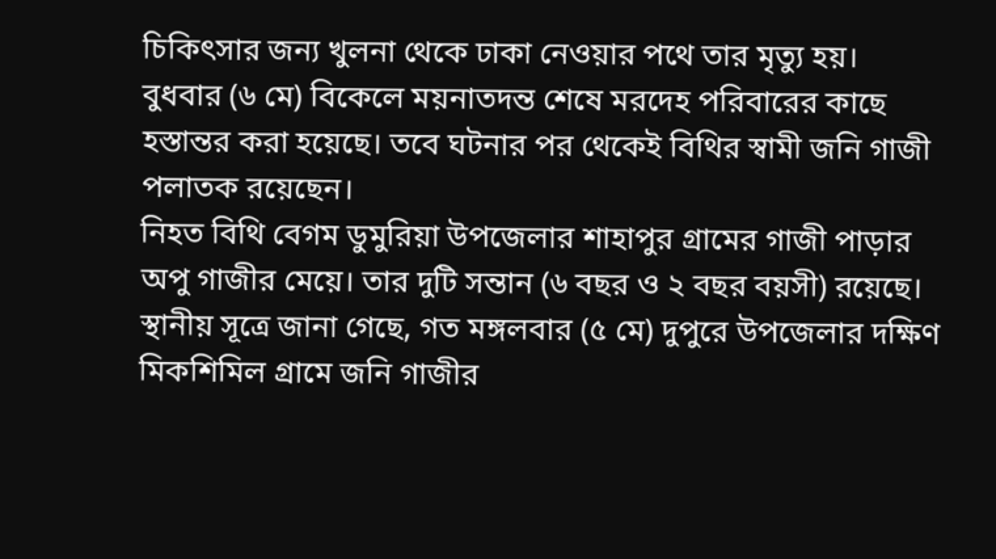চিকিৎসার জন্য খুলনা থেকে ঢাকা নেওয়ার পথে তার মৃত্যু হয়।
বুধবার (৬ মে) বিকেলে ময়নাতদন্ত শেষে মরদেহ পরিবারের কাছে হস্তান্তর করা হয়েছে। তবে ঘটনার পর থেকেই বিথির স্বামী জনি গাজী পলাতক রয়েছেন।
নিহত বিথি বেগম ডুমুরিয়া উপজেলার শাহাপুর গ্রামের গাজী পাড়ার অপু গাজীর মেয়ে। তার দুটি সন্তান (৬ বছর ও ২ বছর বয়সী) রয়েছে।
স্থানীয় সূত্রে জানা গেছে, গত মঙ্গলবার (৫ মে) দুপুরে উপজেলার দক্ষিণ মিকশিমিল গ্রামে জনি গাজীর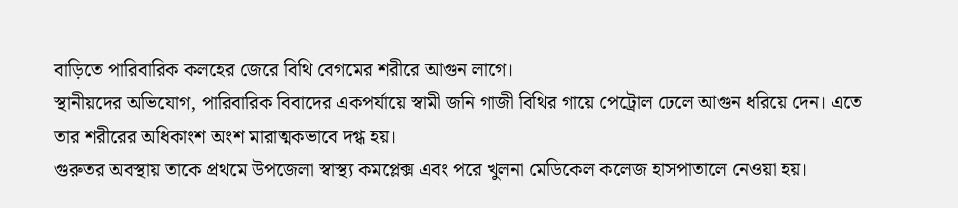বাড়িতে পারিবারিক কলহের জেরে বিথি বেগমের শরীরে আগুন লাগে।
স্থানীয়দের অভিযোগ, পারিবারিক বিবাদের একপর্যায়ে স্বামী জনি গাজী বিথির গায়ে পেট্রোল ঢেলে আগুন ধরিয়ে দেন। এতে তার শরীরের অধিকাংশ অংশ মারাত্মকভাবে দগ্ধ হয়।
গুরুতর অবস্থায় তাকে প্রথমে উপজেলা স্বাস্থ্য কমপ্লেক্স এবং পরে খুলনা মেডিকেল কলেজ হাসপাতালে নেওয়া হয়।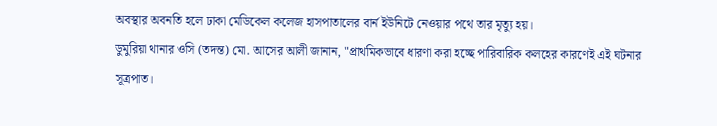অবস্থার অবনতি হলে ঢাকা মেডিকেল কলেজ হাসপাতালের বার্ন ইউনিটে নেওয়ার পথে তার মৃত্যু হয়।
ডুমুরিয়া থানার ওসি (তদন্ত) মো. আসের আলী জানান, "প্রাথমিকভাবে ধারণা করা হচ্ছে পারিবারিক কলহের কারণেই এই ঘটনার সূত্রপাত।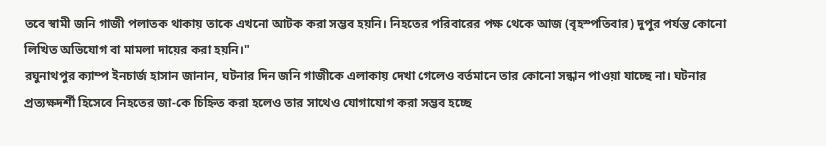তবে স্বামী জনি গাজী পলাতক থাকায় তাকে এখনো আটক করা সম্ভব হয়নি। নিহতের পরিবারের পক্ষ থেকে আজ (বৃহস্পতিবার) দুপুর পর্যন্ত কোনো লিখিত অভিযোগ বা মামলা দায়ের করা হয়নি।"
রঘুনাথপুর ক্যাম্প ইনচার্জ হাসান জানান, ঘটনার দিন জনি গাজীকে এলাকায় দেখা গেলেও বর্তমানে তার কোনো সন্ধান পাওয়া যাচ্ছে না। ঘটনার প্রত্যক্ষদর্শী হিসেবে নিহতের জা-কে চিহ্নিত করা হলেও তার সাথেও যোগাযোগ করা সম্ভব হচ্ছে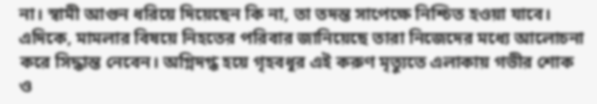না। স্বামী আগুন ধরিয়ে দিয়েছেন কি না, তা তদন্ত সাপেক্ষে নিশ্চিত হওয়া যাবে।
এদিকে, মামলার বিষয়ে নিহতের পরিবার জানিয়েছে তারা নিজেদের মধ্যে আলোচনা করে সিদ্ধান্ত নেবেন। অগ্নিদগ্ধ হয়ে গৃহবধূর এই করুণ মৃত্যুতে এলাকায় গভীর শোক ও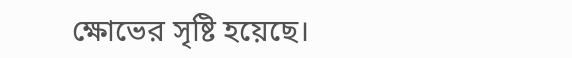ক্ষোভের সৃষ্টি হয়েছে।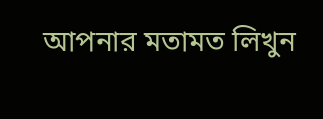আপনার মতামত লিখুন